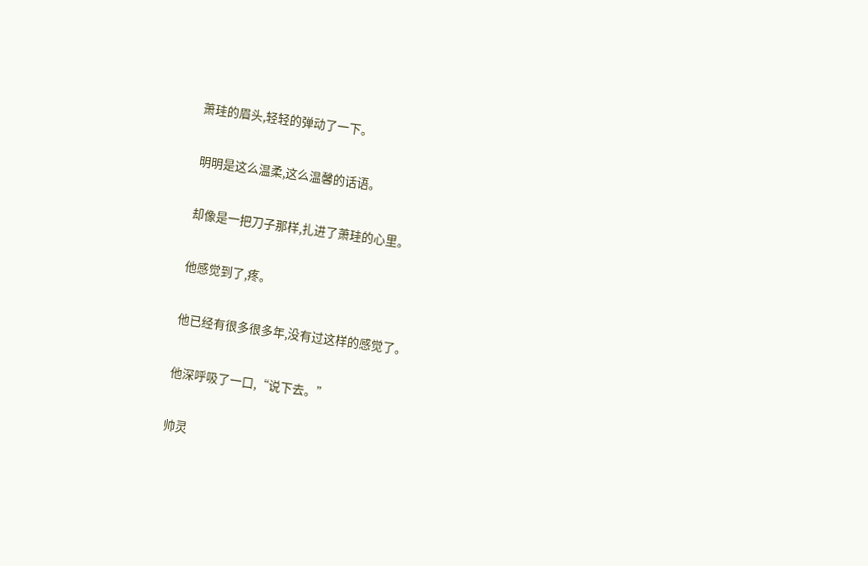萧珪的眉头,轻轻的弹动了一下。

 明明是这么温柔,这么温馨的话语。

 却像是一把刀子那样,扎进了萧珪的心里。

 他感觉到了,疼。

 他已经有很多很多年,没有过这样的感觉了。

 他深呼吸了一口,“说下去。”

 帅灵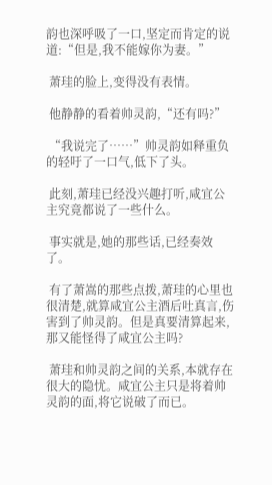韵也深呼吸了一口,坚定而肯定的说道:“但是,我不能嫁你为妻。”

 萧珪的脸上,变得没有表情。

 他静静的看着帅灵韵,“还有吗?”

 “我说完了……”帅灵韵如释重负的轻吁了一口气,低下了头。

 此刻,萧珪已经没兴趣打听,咸宜公主究竟都说了一些什么。

 事实就是,她的那些话,已经奏效了。

 有了萧嵩的那些点拨,萧珪的心里也很清楚,就算咸宜公主酒后吐真言,伤害到了帅灵韵。但是真要清算起来,那又能怪得了咸宜公主吗?

 萧珪和帅灵韵之间的关系,本就存在很大的隐忧。咸宜公主只是将着帅灵韵的面,将它说破了而已。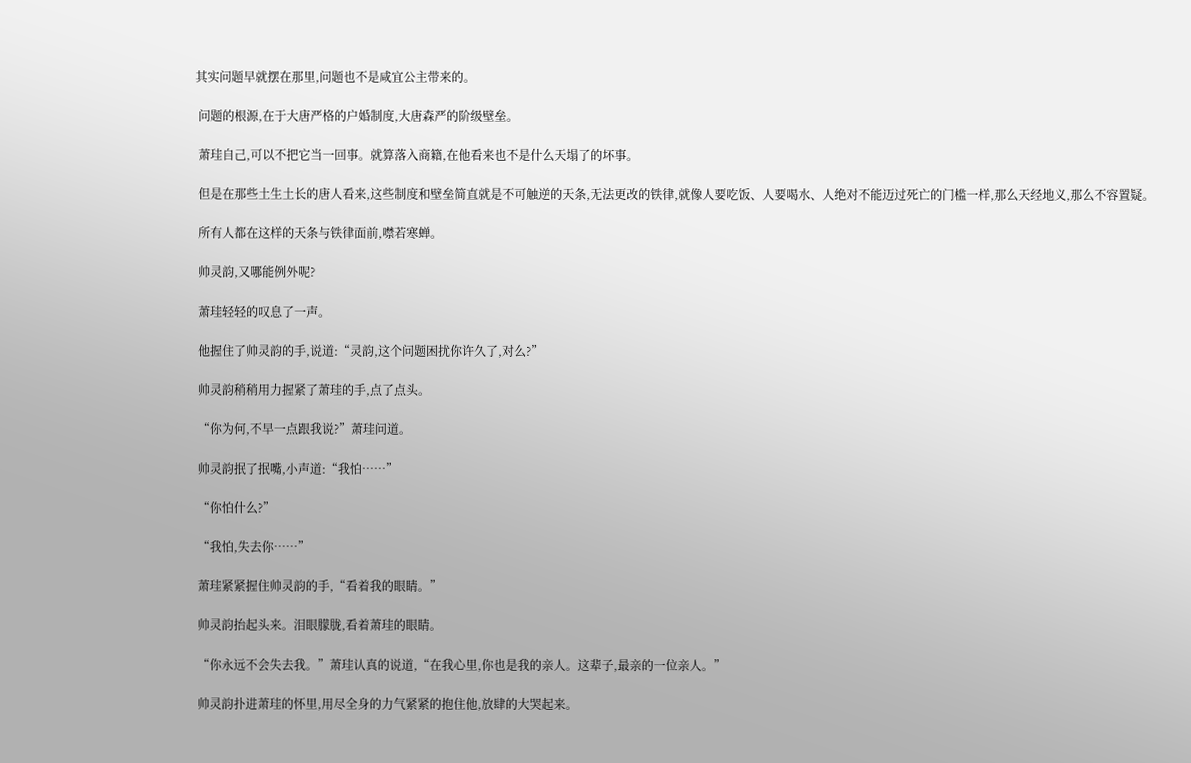其实问题早就摆在那里,问题也不是咸宜公主带来的。

 问题的根源,在于大唐严格的户婚制度,大唐森严的阶级壁垒。

 萧珪自己,可以不把它当一回事。就算落入商籍,在他看来也不是什么天塌了的坏事。

 但是在那些土生土长的唐人看来,这些制度和壁垒简直就是不可触逆的天条,无法更改的铁律,就像人要吃饭、人要喝水、人绝对不能迈过死亡的门槛一样,那么天经地义,那么不容置疑。

 所有人都在这样的天条与铁律面前,噤若寒蝉。

 帅灵韵,又哪能例外呢?

 萧珪轻轻的叹息了一声。

 他握住了帅灵韵的手,说道:“灵韵,这个问题困扰你许久了,对么?”

 帅灵韵稍稍用力握紧了萧珪的手,点了点头。

 “你为何,不早一点跟我说?”萧珪问道。

 帅灵韵抿了抿嘴,小声道:“我怕……”

 “你怕什么?”

 “我怕,失去你……”

 萧珪紧紧握住帅灵韵的手,“看着我的眼睛。”

 帅灵韵抬起头来。泪眼朦胧,看着萧珪的眼睛。

 “你永远不会失去我。”萧珪认真的说道,“在我心里,你也是我的亲人。这辈子,最亲的一位亲人。”

 帅灵韵扑进萧珪的怀里,用尽全身的力气紧紧的抱住他,放肆的大哭起来。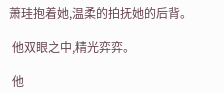萧珪抱着她,温柔的拍抚她的后背。

 他双眼之中,精光弈弈。

 他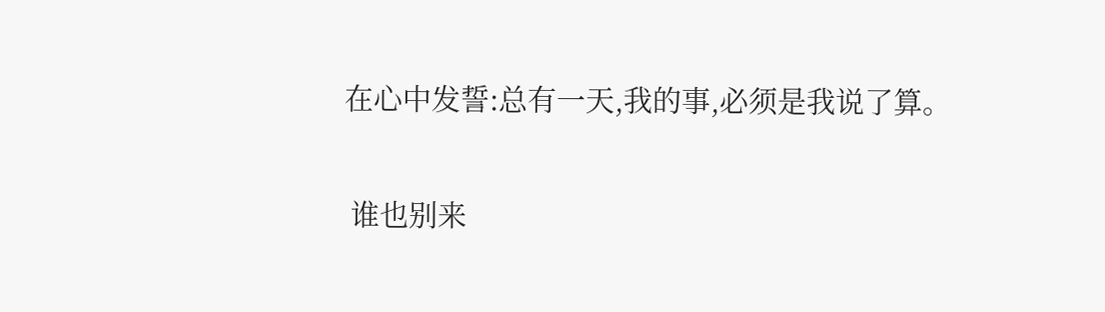在心中发誓:总有一天,我的事,必须是我说了算。

 谁也别来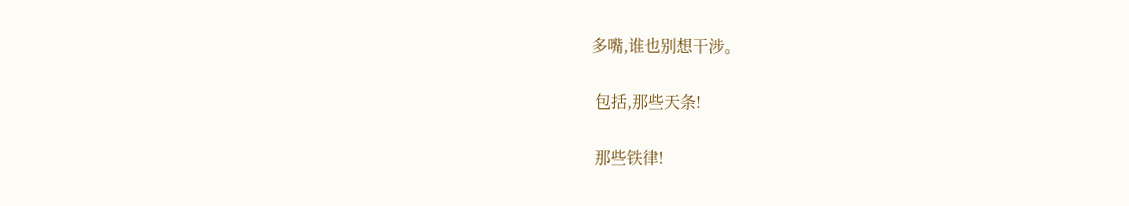多嘴,谁也别想干涉。

 包括,那些天条!

 那些铁律!